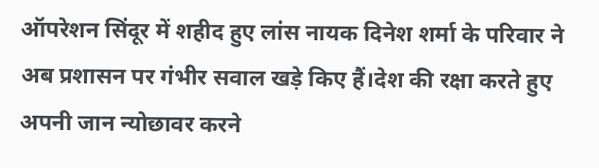ऑपरेशन सिंदूर में शहीद हुए लांस नायक दिनेश शर्मा के परिवार ने अब प्रशासन पर गंभीर सवाल खड़े किए हैं।देश की रक्षा करते हुए अपनी जान न्योछावर करने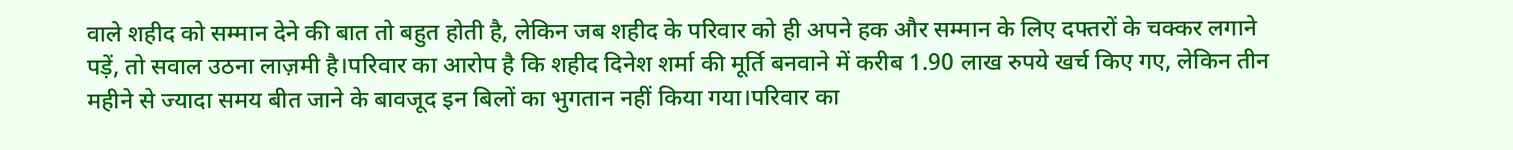वाले शहीद को सम्मान देने की बात तो बहुत होती है, लेकिन जब शहीद के परिवार को ही अपने हक और सम्मान के लिए दफ्तरों के चक्कर लगाने पड़ें, तो सवाल उठना लाज़मी है।परिवार का आरोप है कि शहीद दिनेश शर्मा की मूर्ति बनवाने में करीब 1.90 लाख रुपये खर्च किए गए, लेकिन तीन महीने से ज्यादा समय बीत जाने के बावजूद इन बिलों का भुगतान नहीं किया गया।परिवार का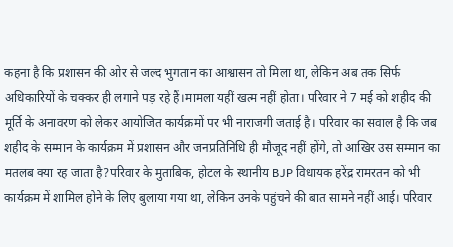कहना है कि प्रशासन की ओर से जल्द भुगतान का आश्वासन तो मिला था, लेकिन अब तक सिर्फ अधिकारियों के चक्कर ही लगाने पड़ रहे हैं।मामला यहीं खत्म नहीं होता। परिवार ने 7 मई को शहीद की मूर्ति के अनावरण को लेकर आयोजित कार्यक्रमों पर भी नाराजगी जताई है। परिवार का सवाल है कि जब शहीद के सम्मान के कार्यक्रम में प्रशासन और जनप्रतिनिधि ही मौजूद नहीं होंगे, तो आखिर उस सम्मान का मतलब क्या रह जाता है?परिवार के मुताबिक, होटल के स्थानीय BJP विधायक हरेंद्र रामरतन को भी कार्यक्रम में शामिल होने के लिए बुलाया गया था, लेकिन उनके पहुंचने की बात सामने नहीं आई। परिवार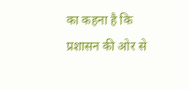का कहना है कि प्रशासन की ओर से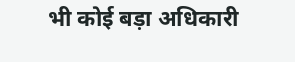भी कोई बड़ा अधिकारी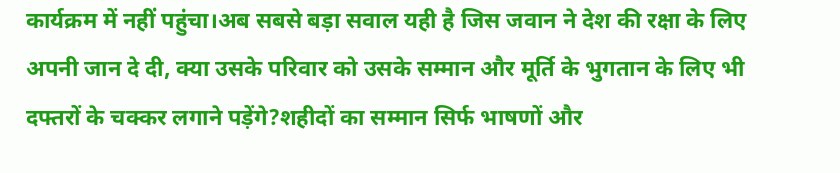कार्यक्रम में नहीं पहुंचा।अब सबसे बड़ा सवाल यही है जिस जवान ने देश की रक्षा के लिए अपनी जान दे दी, क्या उसके परिवार को उसके सम्मान और मूर्ति के भुगतान के लिए भी दफ्तरों के चक्कर लगाने पड़ेंगे?शहीदों का सम्मान सिर्फ भाषणों और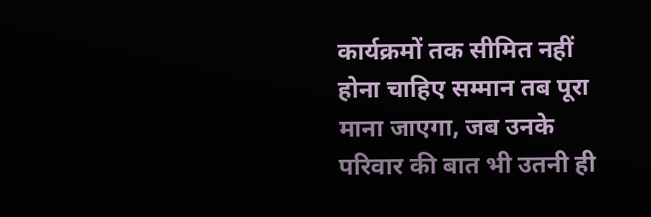कार्यक्रमों तक सीमित नहीं होना चाहिए सम्मान तब पूरा माना जाएगा, जब उनके परिवार की बात भी उतनी ही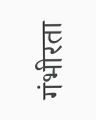गंभीरता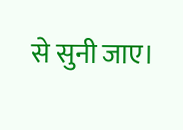से सुनी जाए।